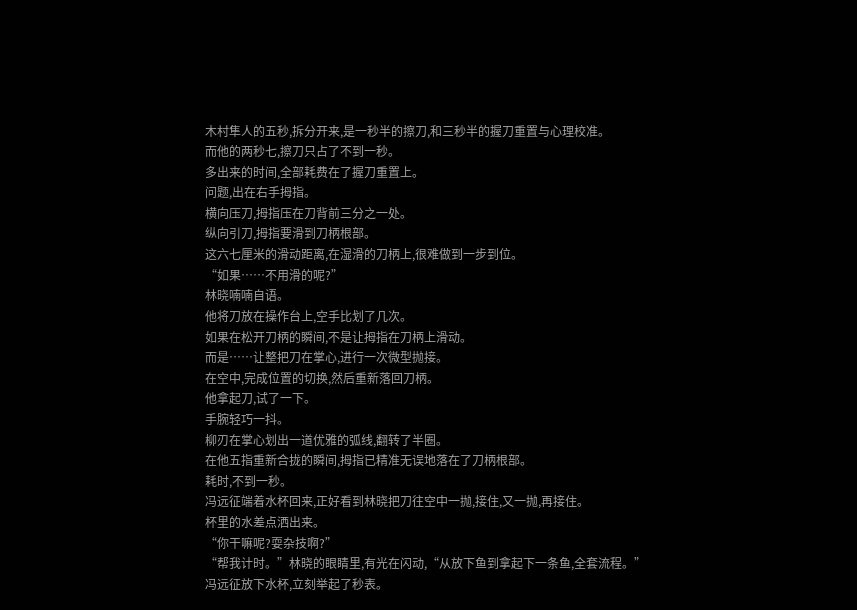木村隼人的五秒,拆分开来,是一秒半的擦刀,和三秒半的握刀重置与心理校准。
而他的两秒七,擦刀只占了不到一秒。
多出来的时间,全部耗费在了握刀重置上。
问题,出在右手拇指。
横向压刀,拇指压在刀背前三分之一处。
纵向引刀,拇指要滑到刀柄根部。
这六七厘米的滑动距离,在湿滑的刀柄上,很难做到一步到位。
“如果……不用滑的呢?”
林晓喃喃自语。
他将刀放在操作台上,空手比划了几次。
如果在松开刀柄的瞬间,不是让拇指在刀柄上滑动。
而是……让整把刀在掌心,进行一次微型抛接。
在空中,完成位置的切换,然后重新落回刀柄。
他拿起刀,试了一下。
手腕轻巧一抖。
柳刃在掌心划出一道优雅的弧线,翻转了半圈。
在他五指重新合拢的瞬间,拇指已精准无误地落在了刀柄根部。
耗时,不到一秒。
冯远征端着水杯回来,正好看到林晓把刀往空中一抛,接住,又一抛,再接住。
杯里的水差点洒出来。
“你干嘛呢?耍杂技啊?”
“帮我计时。”林晓的眼睛里,有光在闪动,“从放下鱼到拿起下一条鱼,全套流程。”
冯远征放下水杯,立刻举起了秒表。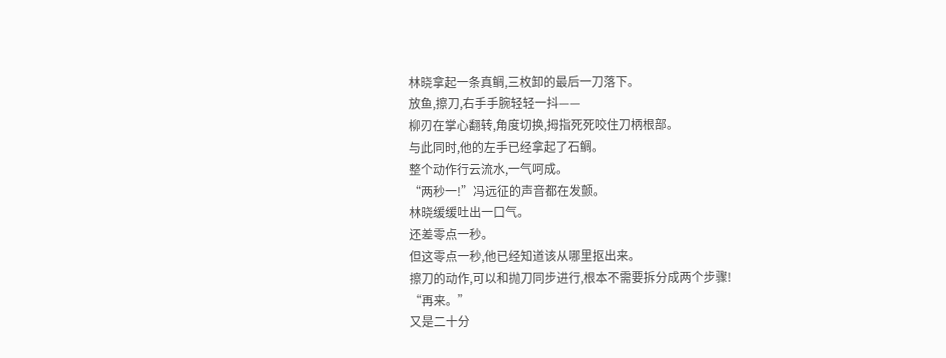林晓拿起一条真鲷,三枚卸的最后一刀落下。
放鱼,擦刀,右手手腕轻轻一抖——
柳刃在掌心翻转,角度切换,拇指死死咬住刀柄根部。
与此同时,他的左手已经拿起了石鲷。
整个动作行云流水,一气呵成。
“两秒一!”冯远征的声音都在发颤。
林晓缓缓吐出一口气。
还差零点一秒。
但这零点一秒,他已经知道该从哪里抠出来。
擦刀的动作,可以和抛刀同步进行,根本不需要拆分成两个步骤!
“再来。”
又是二十分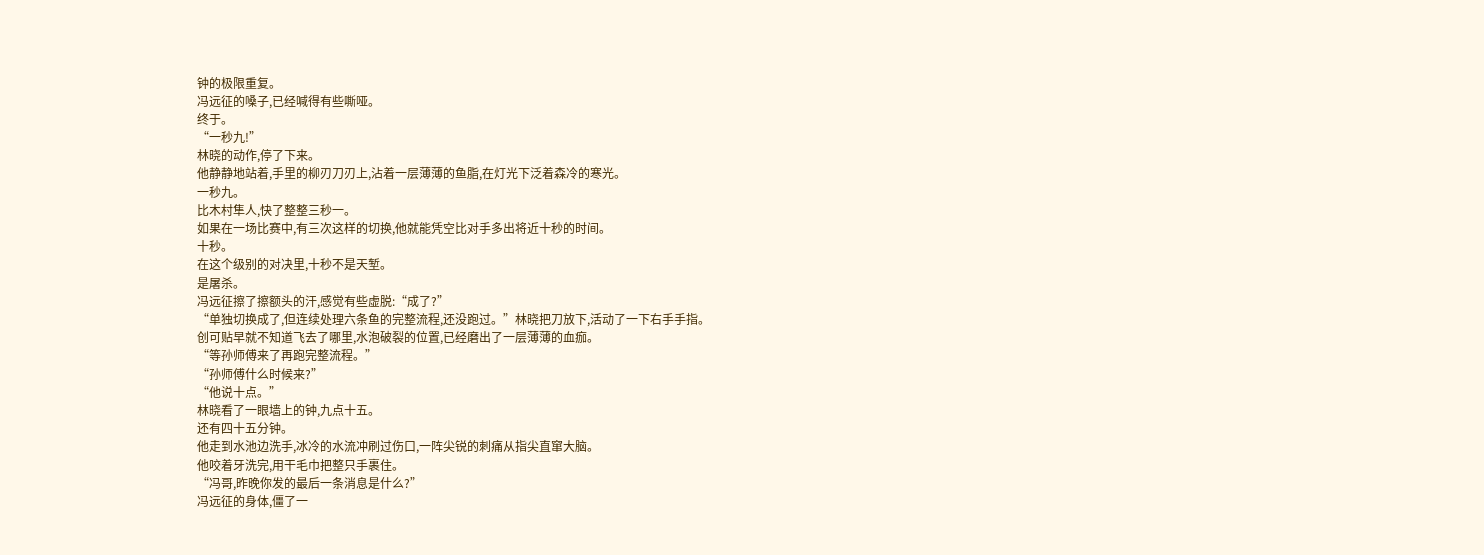钟的极限重复。
冯远征的嗓子,已经喊得有些嘶哑。
终于。
“一秒九!”
林晓的动作,停了下来。
他静静地站着,手里的柳刃刀刃上,沾着一层薄薄的鱼脂,在灯光下泛着森冷的寒光。
一秒九。
比木村隼人,快了整整三秒一。
如果在一场比赛中,有三次这样的切换,他就能凭空比对手多出将近十秒的时间。
十秒。
在这个级别的对决里,十秒不是天堑。
是屠杀。
冯远征擦了擦额头的汗,感觉有些虚脱:“成了?”
“单独切换成了,但连续处理六条鱼的完整流程,还没跑过。”林晓把刀放下,活动了一下右手手指。
创可贴早就不知道飞去了哪里,水泡破裂的位置,已经磨出了一层薄薄的血痂。
“等孙师傅来了再跑完整流程。”
“孙师傅什么时候来?”
“他说十点。”
林晓看了一眼墙上的钟,九点十五。
还有四十五分钟。
他走到水池边洗手,冰冷的水流冲刷过伤口,一阵尖锐的刺痛从指尖直窜大脑。
他咬着牙洗完,用干毛巾把整只手裹住。
“冯哥,昨晚你发的最后一条消息是什么?”
冯远征的身体,僵了一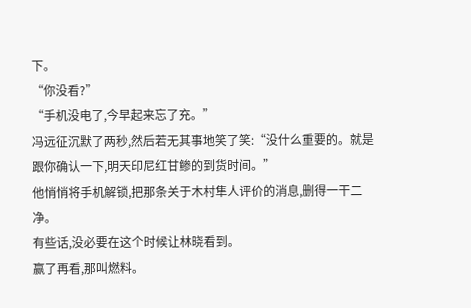下。
“你没看?”
“手机没电了,今早起来忘了充。”
冯远征沉默了两秒,然后若无其事地笑了笑:“没什么重要的。就是跟你确认一下,明天印尼红甘鲹的到货时间。”
他悄悄将手机解锁,把那条关于木村隼人评价的消息,删得一干二净。
有些话,没必要在这个时候让林晓看到。
赢了再看,那叫燃料。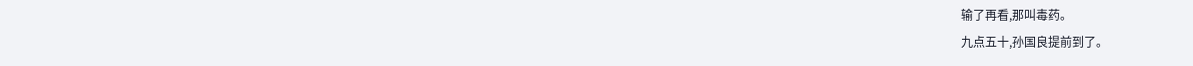输了再看,那叫毒药。
九点五十,孙国良提前到了。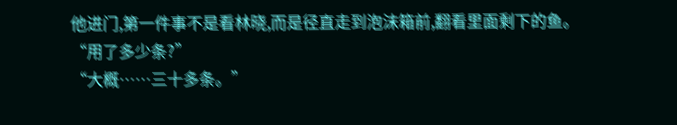他进门,第一件事不是看林晓,而是径直走到泡沫箱前,翻看里面剩下的鱼。
“用了多少条?”
“大概……三十多条。”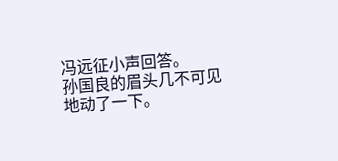冯远征小声回答。
孙国良的眉头几不可见地动了一下。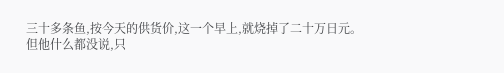三十多条鱼,按今天的供货价,这一个早上,就烧掉了二十万日元。
但他什么都没说,只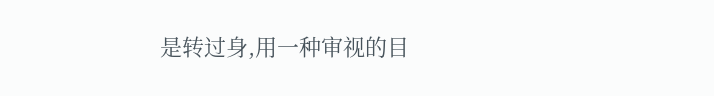是转过身,用一种审视的目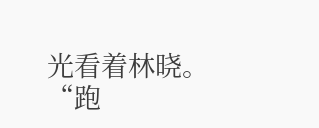光看着林晓。
“跑